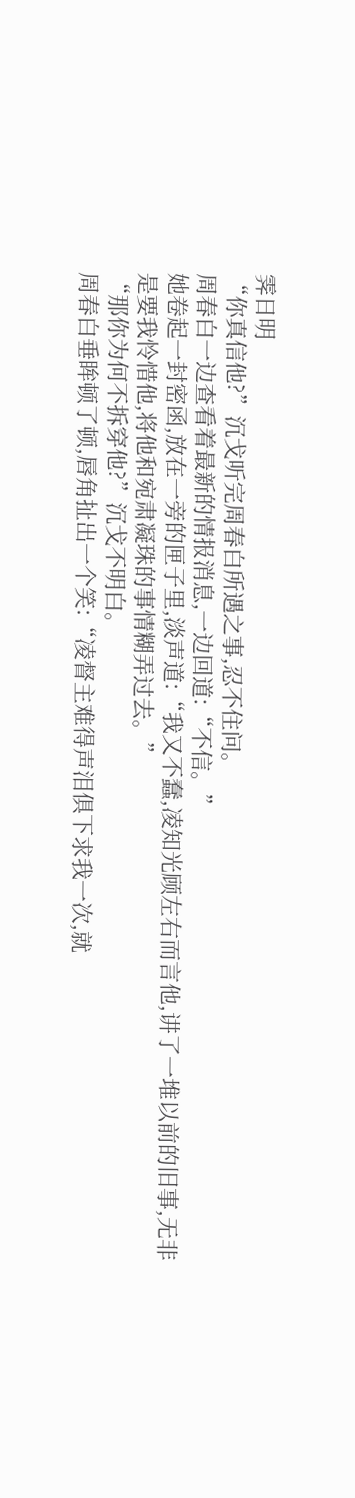霁日明
“你真信他?”沉戈听完周春白所遇之事,忍不住问。
周春白一边查看着最新的情报消息,一边回道:“不信。”
她卷起一封密函,放在一旁的匣子里,淡声道:“我又不蠢,凌知光顾左右而言他,讲了一堆以前的旧事,无非是要我怜惜他,将他和宛肃凝珠的事情糊弄过去。”
“那你为何不拆穿他?”沉戈不明白。
周春白垂眸顿了顿,唇角扯出一个笑:“凌督主难得声泪俱下求我一次,就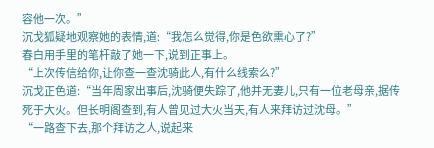容他一次。”
沉戈狐疑地观察她的表情,道:“我怎么觉得,你是色欲熏心了?”
春白用手里的笔杆敲了她一下,说到正事上。
“上次传信给你,让你查一查沈骑此人,有什么线索么?”
沉戈正色道:“当年周家出事后,沈骑便失踪了,他并无妻儿,只有一位老母亲,据传死于大火。但长明阁查到,有人曾见过大火当天,有人来拜访过沈母。”
“一路查下去,那个拜访之人,说起来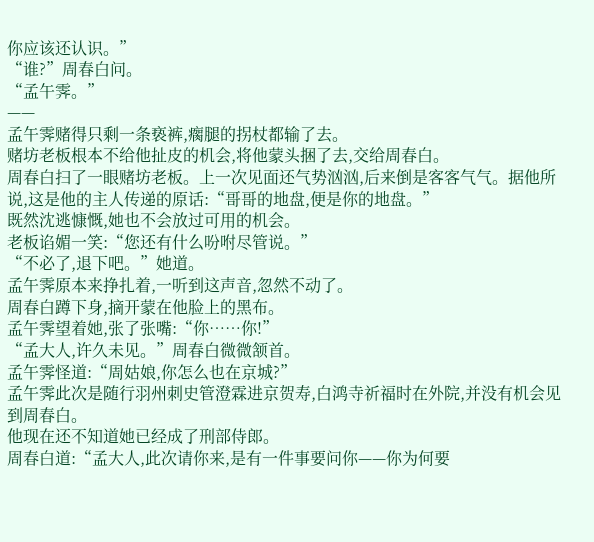你应该还认识。”
“谁?”周春白问。
“孟午霁。”
——
孟午霁赌得只剩一条亵裤,瘸腿的拐杖都输了去。
赌坊老板根本不给他扯皮的机会,将他蒙头捆了去,交给周春白。
周春白扫了一眼赌坊老板。上一次见面还气势汹汹,后来倒是客客气气。据他所说,这是他的主人传递的原话:“哥哥的地盘,便是你的地盘。”
既然沈逃慷慨,她也不会放过可用的机会。
老板谄媚一笑:“您还有什么吩咐尽管说。”
“不必了,退下吧。”她道。
孟午霁原本来挣扎着,一听到这声音,忽然不动了。
周春白蹲下身,摘开蒙在他脸上的黑布。
孟午霁望着她,张了张嘴:“你……你!”
“孟大人,许久未见。”周春白微微颔首。
孟午霁怪道:“周姑娘,你怎么也在京城?”
孟午霁此次是随行羽州刺史管澄霖进京贺寿,白鸿寺祈福时在外院,并没有机会见到周春白。
他现在还不知道她已经成了刑部侍郎。
周春白道:“孟大人,此次请你来,是有一件事要问你——你为何要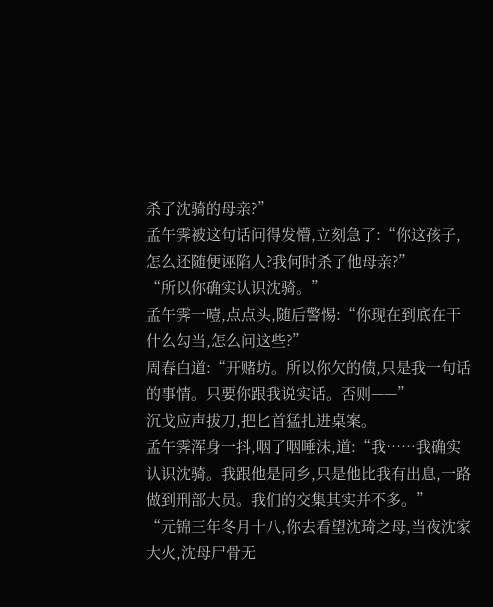杀了沈骑的母亲?”
孟午霁被这句话问得发懵,立刻急了:“你这孩子,怎么还随便诬陷人?我何时杀了他母亲?”
“所以你确实认识沈骑。”
孟午霁一噎,点点头,随后警惕:“你现在到底在干什么勾当,怎么问这些?”
周春白道:“开赌坊。所以你欠的债,只是我一句话的事情。只要你跟我说实话。否则——”
沉戈应声拔刀,把匕首猛扎进桌案。
孟午霁浑身一抖,咽了咽唾沫,道:“我……我确实认识沈骑。我跟他是同乡,只是他比我有出息,一路做到刑部大员。我们的交集其实并不多。”
“元锦三年冬月十八,你去看望沈琦之母,当夜沈家大火,沈母尸骨无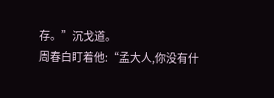存。”沉戈道。
周春白盯着他:“孟大人,你没有什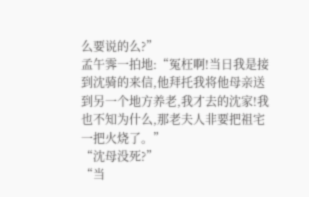么要说的么?”
孟午霁一拍地:“冤枉啊!当日我是接到沈骑的来信,他拜托我将他母亲送到另一个地方养老,我才去的沈家!我也不知为什么,那老夫人非要把祖宅一把火烧了。”
“沈母没死?”
“当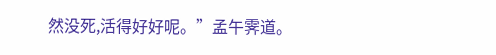然没死,活得好好呢。”孟午霁道。